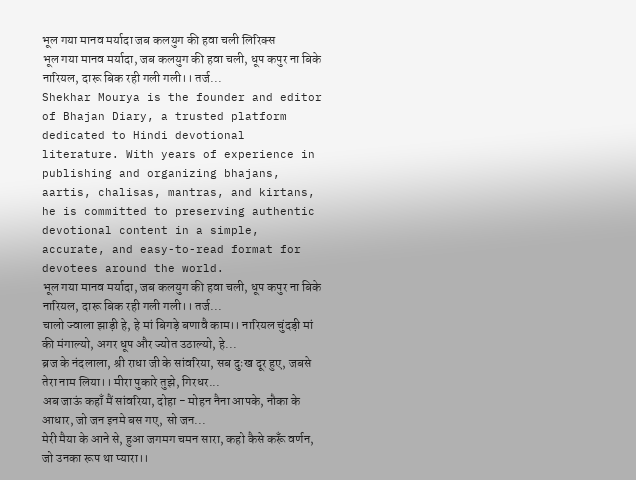भूल गया मानव मर्यादा जब कलयुग की हवा चली लिरिक्स
भूल गया मानव मर्यादा, जब कलयुग की हवा चली, धूप कपुर ना बिके नारियल, दारू बिक रही गली गली।। तर्ज...
Shekhar Mourya is the founder and editor of Bhajan Diary, a trusted platform dedicated to Hindi devotional literature. With years of experience in publishing and organizing bhajans, aartis, chalisas, mantras, and kirtans, he is committed to preserving authentic devotional content in a simple, accurate, and easy-to-read format for devotees around the world.
भूल गया मानव मर्यादा, जब कलयुग की हवा चली, धूप कपुर ना बिके नारियल, दारू बिक रही गली गली।। तर्ज...
चालो ज्वाला झाड़ी हे, हे मां बिगड़े बणावै काम।। नारियल चुंदड़ी मां की मंगाल्यो, अगर धूप और ज्योत उठाल्यो, हे...
ब्रज के नंदलाला, श्री राधा जी के सांवरिया, सब दुःख दूर हुए, जबसे तेरा नाम लिया।। मीरा पुकारे तुझे, गिरधर...
अब जाऊं कहाँ मैं सांवरिया, दोहा - मोहन नैना आपके, नौका के आधार, जो जन इनमे बस गए, सो जन...
मेरी मैया के आने से, हुआ जगमग चमन सारा, कहो कैसे करूँ वर्णन, जो उनका रूप था प्यारा।।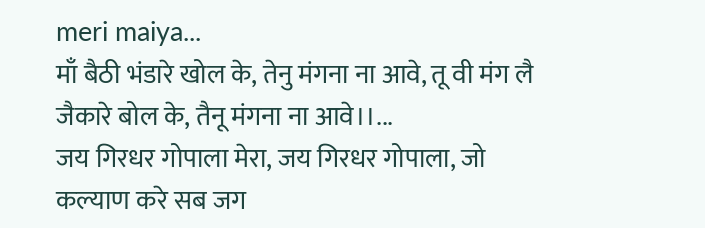meri maiya...
माँ बैठी भंडारे खोल के, तेनु मंगना ना आवे, तू वी मंग लै जैकारे बोल के, तैनू मंगना ना आवे।।...
जय गिरधर गोपाला मेरा, जय गिरधर गोपाला, जो कल्याण करे सब जग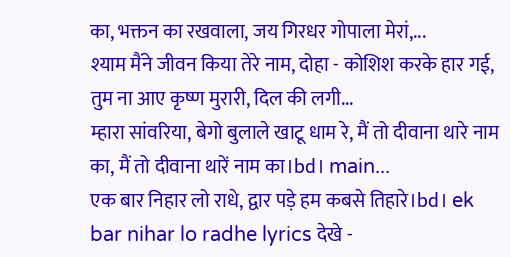का, भक्तन का रखवाला, जय गिरधर गोपाला मेरां,...
श्याम मैंने जीवन किया तेरे नाम, दोहा - कोशिश करके हार गई, तुम ना आए कृष्ण मुरारी, दिल की लगी...
म्हारा सांवरिया, बेगो बुलाले खाटू धाम रे, मैं तो दीवाना थारे नाम का, मैं तो दीवाना थारें नाम का।bd। main...
एक बार निहार लो राधे, द्वार पड़े हम कबसे तिहारे।bd। ek bar nihar lo radhe lyrics देखे -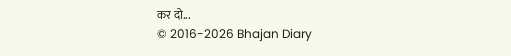कर दो...
© 2016-2026 Bhajan Diary